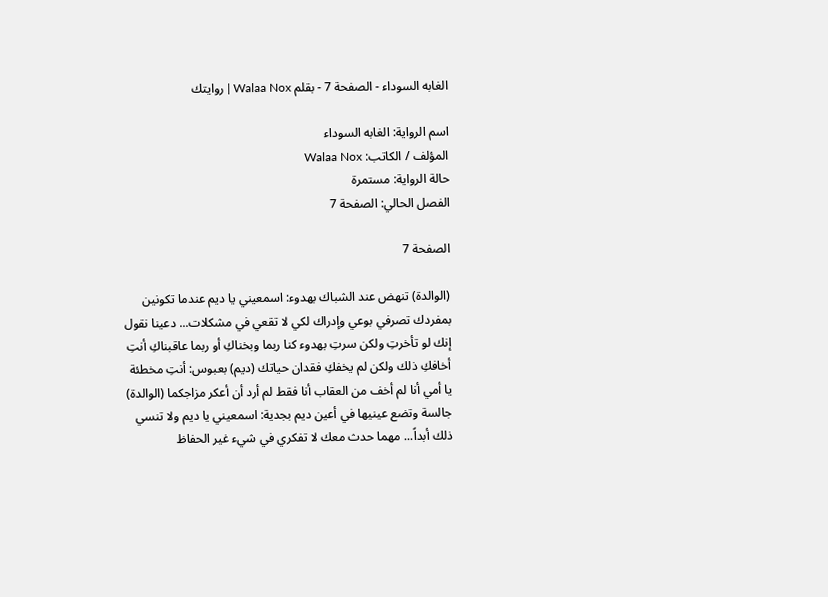الغابه السوداء - الصفحة 7 - بقلم Walaa Nox | روايتك

اسم الرواية: الغابه السوداء
المؤلف / الكاتب: Walaa Nox
حالة الرواية: مستمرة
الفصل الحالي: الصفحة 7

الصفحة 7

(الوالدة) تنهض عند الشباك بهدوء: اسمعيني يا ديم عندما تكونين بمفردك تصرفي بوعي وإدراك لكي لا تقعي في مشكلات... دعينا نقول إنك لو تأخرتِ ولكن سرتِ بهدوء كنا ربما وبخناكِ أو ربما عاقبناكِ أنتِ أخافكِ ذلك ولكن لم يخفكِ فقدان حياتك (ديم) بعبوس: أنتِ مخطئة يا أمي أنا لم أخف من العقاب أنا فقط لم أرد أن أعكر مزاجكما (الوالدة) جالسة وتضع عينيها في أعين ديم بجدية: اسمعيني يا ديم ولا تنسي ذلك أبداً... مهما حدث معك لا تفكري في شيء غير الحفاظ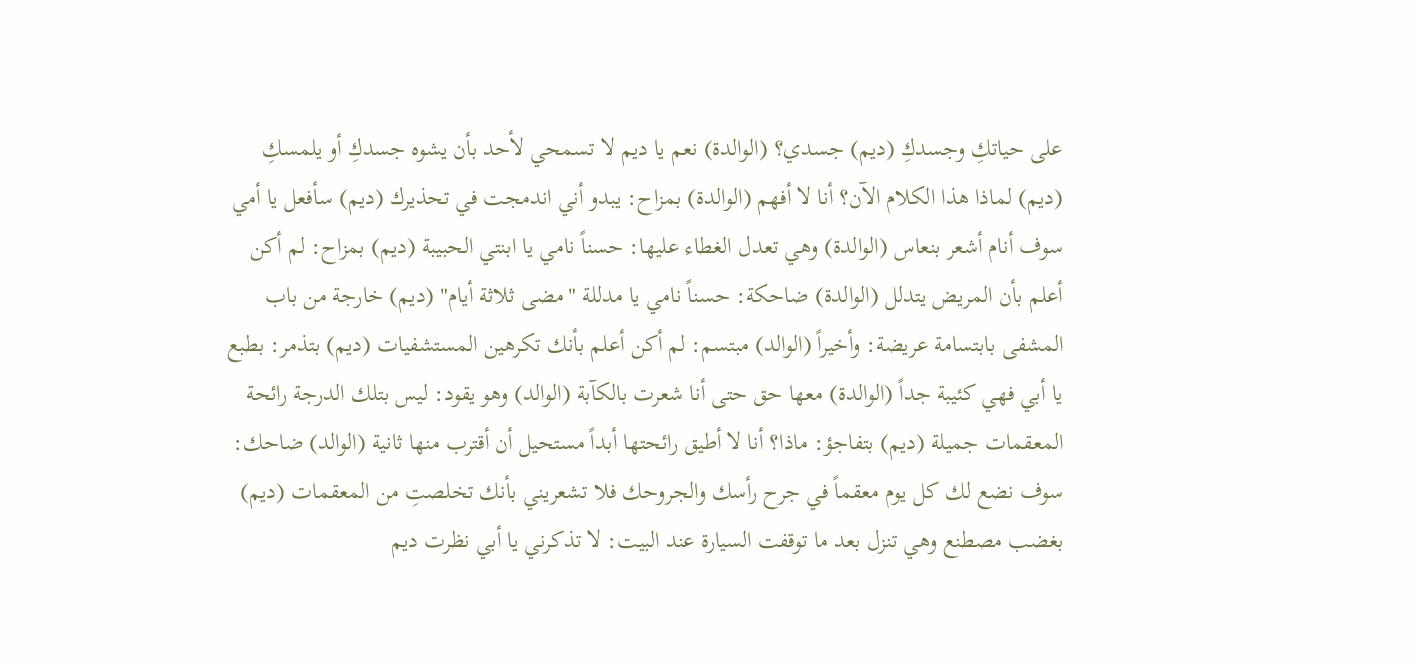على حياتكِ وجسدكِ (ديم) جسدي؟ (الوالدة) نعم يا ديم لا تسمحي لأحد بأن يشوه جسدكِ أو يلمسكِ (ديم) لماذا هذا الكلام الآن؟ أنا لا أفهم (الوالدة) بمزاح: يبدو أني اندمجت في تحذيرك (ديم) سأفعل يا أمي سوف أنام أشعر بنعاس (الوالدة) وهي تعدل الغطاء عليها: حسناً نامي يا ابنتي الحبيبة (ديم) بمزاح: لم أكن أعلم بأن المريض يتدلل (الوالدة) ضاحكة: حسناً نامي يا مدللة "مضى ثلاثة أيام" (ديم) خارجة من باب المشفى بابتسامة عريضة: وأخيراً (الوالد) مبتسم: لم أكن أعلم بأنك تكرهين المستشفيات (ديم) بتذمر: بطبع يا أبي فهي كئيبة جداً (الوالدة) معها حق حتى أنا شعرت بالكآبة (الوالد) وهو يقود: ليس بتلك الدرجة رائحة المعقمات جميلة (ديم) بتفاجؤ: ماذا؟ أنا لا أطيق رائحتها أبداً مستحيل أن أقترب منها ثانية (الوالد) ضاحك: سوف نضع لك كل يوم معقماً في جرح رأسك والجروحك فلا تشعريني بأنك تخلصتِ من المعقمات (ديم) بغضب مصطنع وهي تنزل بعد ما توقفت السيارة عند البيت: لا تذكرني يا أبي نظرت ديم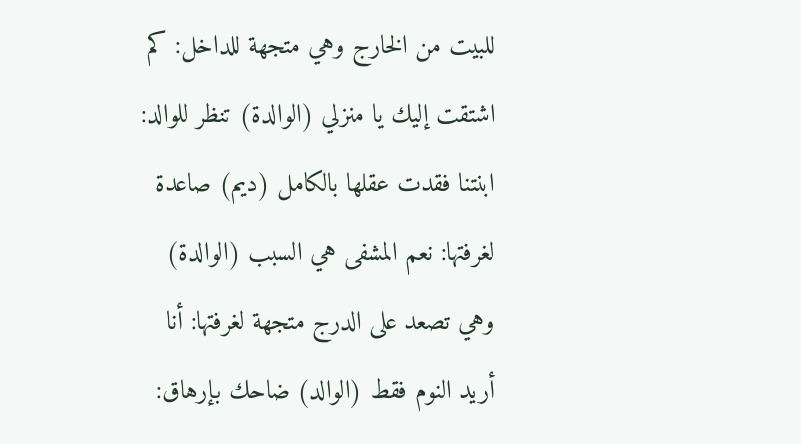للبيت من الخارج وهي متجهة للداخل: كم اشتقت إليك يا منزلي (الوالدة) تنظر للوالد: ابنتنا فقدت عقلها بالكامل (ديم) صاعدة لغرفتها: نعم المشفى هي السبب (الوالدة) وهي تصعد على الدرج متجهة لغرفتها: أنا أريد النوم فقط (الوالد) ضاحك بإرهاق: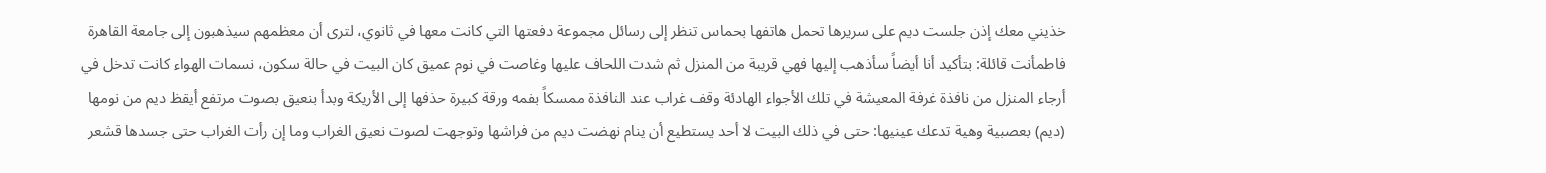خذيني معك إذن جلست ديم على سريرها تحمل هاتفها بحماس تنظر إلى رسائل مجموعة دفعتها التي كانت معها في ثانوي، لترى أن معظمهم سيذهبون إلى جامعة القاهرة فاطمأنت قائلة: بتأكيد أنا أيضاً سأذهب إليها فهي قريبة من المنزل ثم شدت اللحاف عليها وغاصت في نوم عميق كان البيت في حالة سكون، نسمات الهواء كانت تدخل في أرجاء المنزل من نافذة غرفة المعيشة في تلك الأجواء الهادئة وقف غراب عند النافذة ممسكاً بفمه ورقة كبيرة حذفها إلى الأريكة وبدأ بنعيق بصوت مرتفع أيقظ ديم من نومها (ديم) بعصبية وهية تدعك عينيها: حتى في ذلك البيت لا أحد يستطيع أن ينام نهضت ديم من فراشها وتوجهت لصوت نعيق الغراب وما إن رأت الغراب حتى جسدها قشعر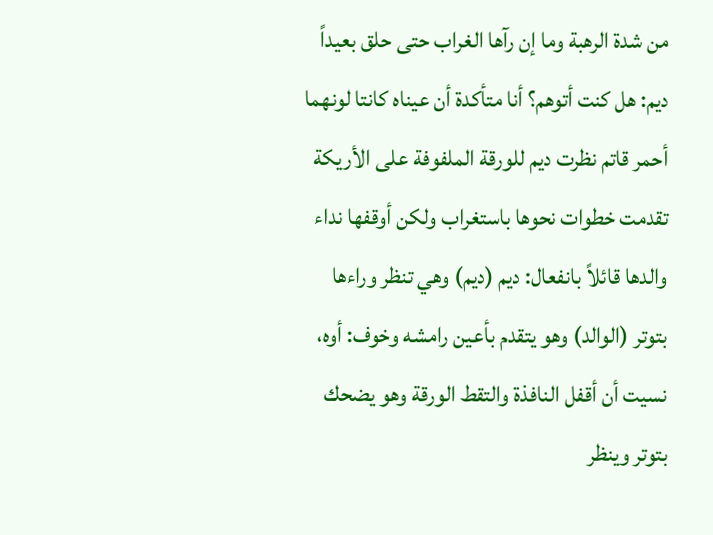من شدة الرهبة وما إن رآها الغراب حتى حلق بعيداً ديم: هل كنت أتوهم؟ أنا متأكدة أن عيناه كانتا لونهما أحمر قاتم نظرت ديم للورقة الملفوفة على الأريكة تقدمت خطوات نحوها باستغراب ولكن أوقفها نداء والدها قائلاً بانفعال: ديم (ديم) وهي تنظر وراءها بتوتر (الوالد) وهو يتقدم بأعين رامشه وخوف: أوه، نسيت أن أقفل النافذة والتقط الورقة وهو يضحك بتوتر وينظر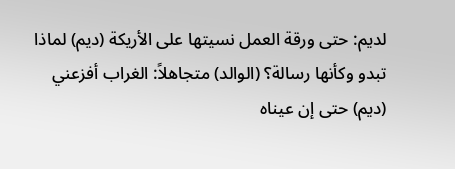لديم: حتى ورقة العمل نسيتها على الأريكة (ديم) لماذا تبدو وكأنها رسالة؟ (الوالد) متجاهلاً: الغراب أفزعني (ديم) حتى إن عيناه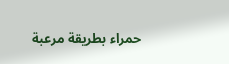حمراء بطريقة مرعبة